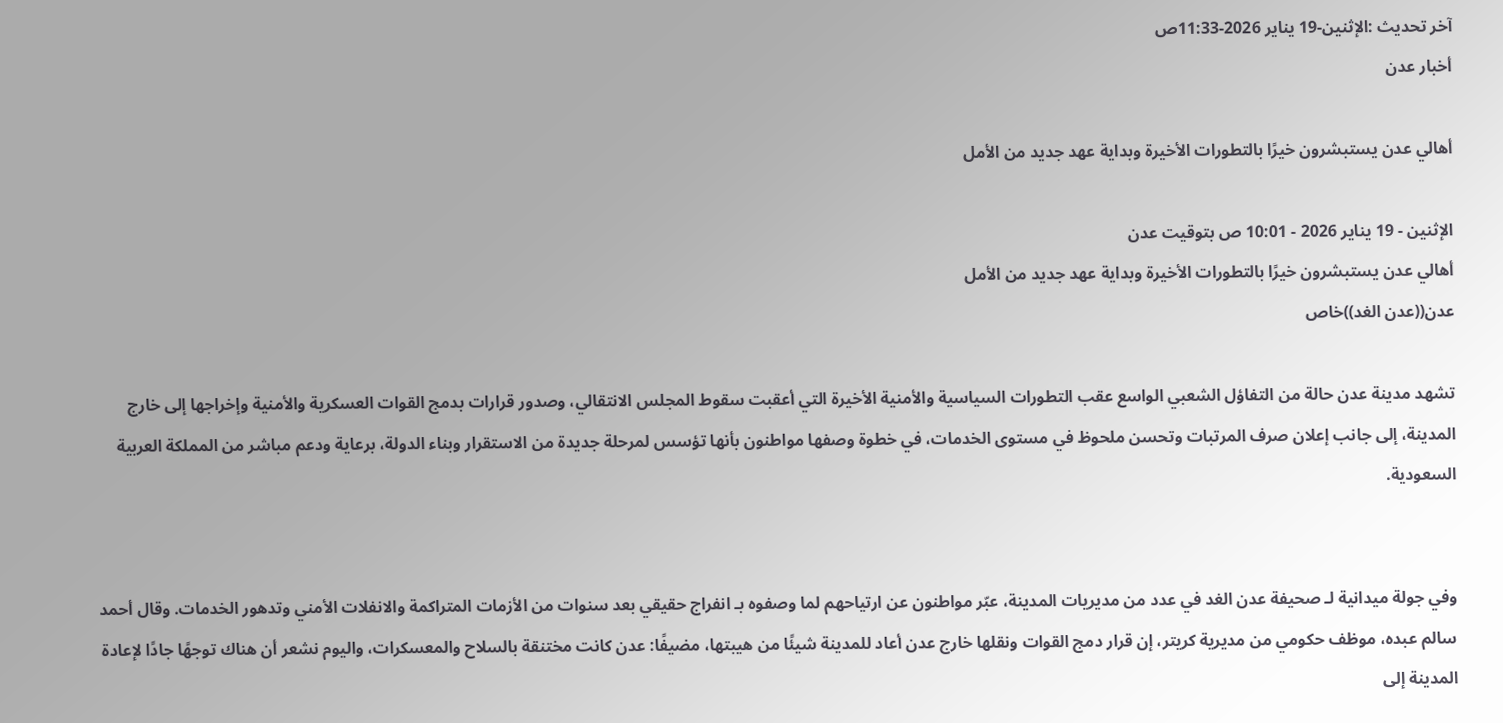آخر تحديث :الإثنين-19 يناير 2026-11:33ص
أخبار عدن

أهالي عدن يستبشرون خيرًا بالتطورات الأخيرة وبداية عهد جديد من الأمل

الإثنين - 19 يناير 2026 - 10:01 ص بتوقيت عدن
أهالي عدن يستبشرون خيرًا بالتطورات الأخيرة وبداية عهد جديد من الأمل
عدن((عدن الغد))خاص

تشهد مدينة عدن حالة من التفاؤل الشعبي الواسع عقب التطورات السياسية والأمنية الأخيرة التي أعقبت سقوط المجلس الانتقالي، وصدور قرارات بدمج القوات العسكرية والأمنية وإخراجها إلى خارج المدينة، إلى جانب إعلان صرف المرتبات وتحسن ملحوظ في مستوى الخدمات، في خطوة وصفها مواطنون بأنها تؤسس لمرحلة جديدة من الاستقرار وبناء الدولة، برعاية ودعم مباشر من المملكة العربية السعودية.


وفي جولة ميدانية لـ صحيفة عدن الغد في عدد من مديريات المدينة، عبّر مواطنون عن ارتياحهم لما وصفوه بـ انفراج حقيقي بعد سنوات من الأزمات المتراكمة والانفلات الأمني وتدهور الخدمات. وقال أحمد سالم عبده، موظف حكومي من مديرية كريتر، إن قرار دمج القوات ونقلها خارج عدن أعاد للمدينة شيئًا من هيبتها، مضيفًا: عدن كانت مختنقة بالسلاح والمعسكرات، واليوم نشعر أن هناك توجهًا جادًا لإعادة المدينة إلى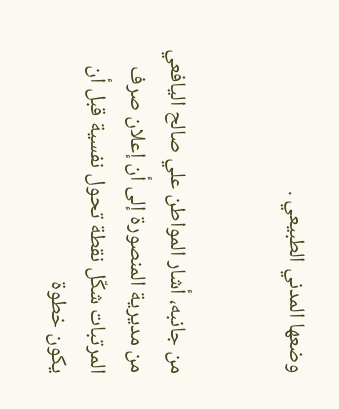وضعها المدني الطبيعي .


من جانبه، أشار المواطن علي صالح اليافعي من مديرية المنصورة إلى أن إعلان صرف المرتبات شكّل نقطة تحول نفسية قبل أن يكون خطوة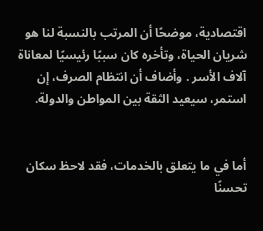اقتصادية، موضحًا أن المرتب بالنسبة لنا هو شريان الحياة، وتأخره كان سببًا رئيسيًا لمعاناة آلاف الأسر . وأضاف أن انتظام الصرف، إن استمر، سيعيد الثقة بين المواطن والدولة.


أما في ما يتعلق بالخدمات، فقد لاحظ سكان تحسنًا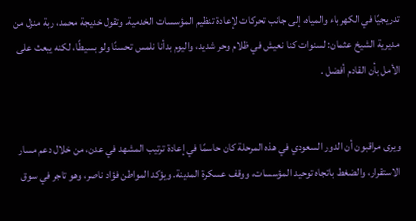تدريجيًا في الكهرباء والمياه، إلى جانب تحركات لإعادة تنظيم المؤسسات الخدمية. وتقول خديجة محمد، ربة منزل من مديرية الشيخ عثمان: لسنوات كنا نعيش في ظلام وحر شديد، واليوم بدأنا نلمس تحسنًا ولو بسيطًا، لكنه يبعث على الأمل بأن القادم أفضل .


ويرى مراقبون أن الدور السعودي في هذه المرحلة كان حاسمًا في إعادة ترتيب المشهد في عدن، من خلال دعم مسار الاستقرار، والضغط باتجاه توحيد المؤسسات، ووقف عسكرة المدينة. ويؤكد المواطن فؤاد ناصر، وهو تاجر في سوق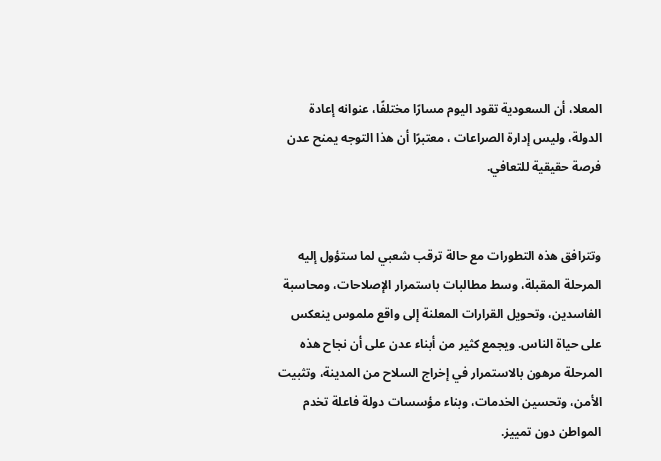المعلا، أن السعودية تقود اليوم مسارًا مختلفًا، عنوانه إعادة الدولة، وليس إدارة الصراعات ، معتبرًا أن هذا التوجه يمنح عدن فرصة حقيقية للتعافي.


وتترافق هذه التطورات مع حالة ترقب شعبي لما ستؤول إليه المرحلة المقبلة، وسط مطالبات باستمرار الإصلاحات، ومحاسبة الفاسدين، وتحويل القرارات المعلنة إلى واقع ملموس ينعكس على حياة الناس. ويجمع كثير من أبناء عدن على أن نجاح هذه المرحلة مرهون بالاستمرار في إخراج السلاح من المدينة، وتثبيت الأمن، وتحسين الخدمات، وبناء مؤسسات دولة فاعلة تخدم المواطن دون تمييز.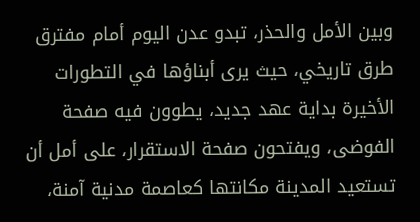وبين الأمل والحذر، تبدو عدن اليوم أمام مفترق طرق تاريخي، حيث يرى أبناؤها في التطورات الأخيرة بداية عهد جديد، يطوون فيه صفحة الفوضى، ويفتحون صفحة الاستقرار، على أمل أن تستعيد المدينة مكانتها كعاصمة مدنية آمنة،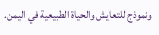ونموذج للتعايش والحياة الطبيعية في اليمن.